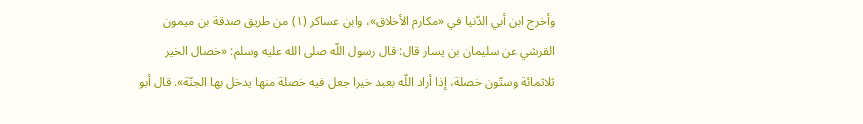وأخرج ابن أبي الدّنيا في «مكارم الأخلاق»، وابن عساكر (١) من طريق صدقة بن ميمون القرشي عن سليمان بن يسار قال: قال رسول اللّه صلى الله عليه وسلم: «خصال الخير ثلاثمائة وستّون خصلة، إذا أراد اللّه بعبد خيرا جعل فيه خصلة منها يدخل بها الجنّة». قال أبو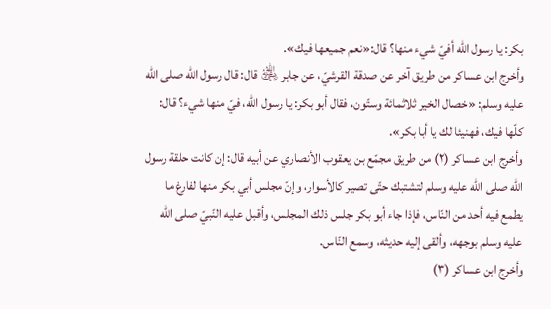بكر: يا رسول اللّه أفيّ شيء منها؟ قال:«نعم جميعها فيك».
وأخرج ابن عساكر من طريق آخر عن صدقة القرشيّ، عن جابر ﵁ قال: قال رسول اللّه صلى الله عليه وسلم: «خصال الخير ثلاثمائة وستّون، فقال أبو بكر: يا رسول اللّه، فيّ منها شيء؟ قال: كلّها فيك، فهنيئا لك يا أبا بكر».
وأخرج ابن عساكر (٢) من طريق مجمّع بن يعقوب الأنصاري عن أبيه قال: إن كانت حلقة رسول اللّه صلى الله عليه وسلم لتشتبك حتّى تصير كالأسوار، وإنّ مجلس أبي بكر منها لفارغ ما يطمع فيه أحد من النّاس، فإذا جاء أبو بكر جلس ذلك المجلس، وأقبل عليه النّبيّ صلى الله عليه وسلم بوجهه، وألقى إليه حديثه، وسمع النّاس.
وأخرج ابن عساكر (٣)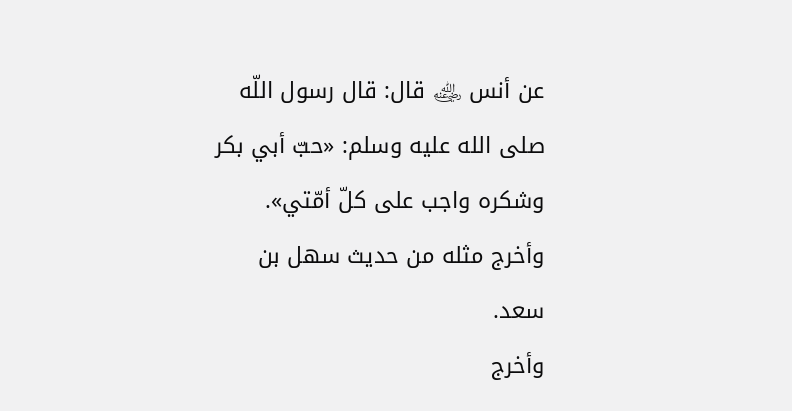عن أنس ﵁ قال: قال رسول اللّه صلى الله عليه وسلم: «حبّ أبي بكر وشكره واجب على كلّ أمّتي».
وأخرج مثله من حديث سهل بن سعد.
وأخرج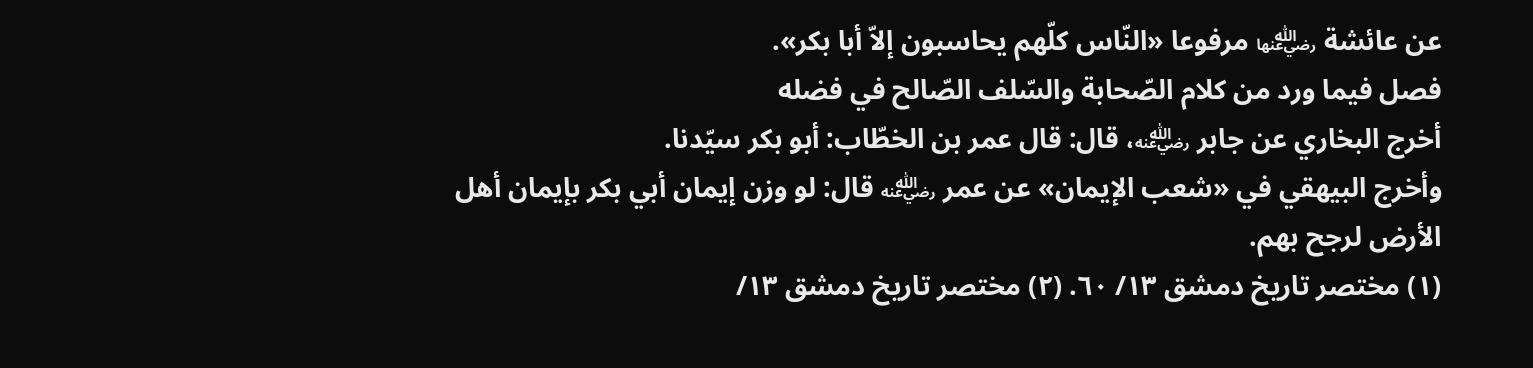عن عائشة ﵂ مرفوعا «النّاس كلّهم يحاسبون إلاّ أبا بكر».
فصل فيما ورد من كلام الصّحابة والسّلف الصّالح في فضله
أخرج البخاري عن جابر ﵁، قال: قال عمر بن الخطّاب: أبو بكر سيّدنا.
وأخرج البيهقي في «شعب الإيمان» عن عمر ﵁ قال: لو وزن إيمان أبي بكر بإيمان أهل الأرض لرجح بهم.
(١) مختصر تاريخ دمشق ١٣/ ٦٠. (٢) مختصر تاريخ دمشق ١٣/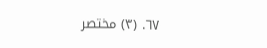٦٧. (٣) مختصر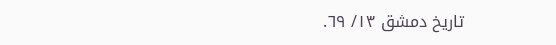تاريخ دمشق ١٣/ ٦٩.